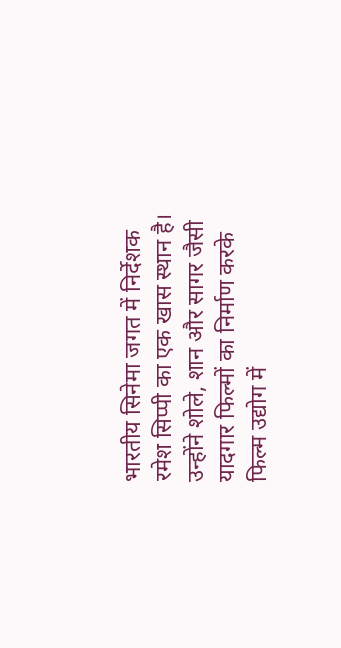भारतीय सिनेमा जगत में निर्देशक रमेश सिप्पी का एक खास स्थान है। उन्होंने शोले, शान और सागर जैसी यादगार फिल्मों का निर्माण करके फिल्म उद्योग में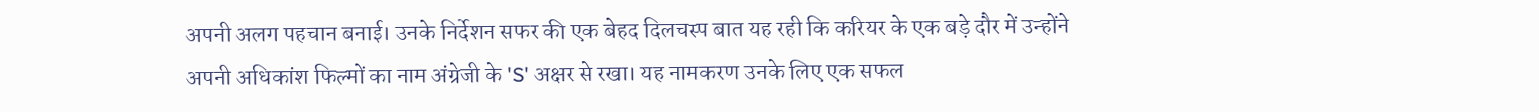अपनी अलग पहचान बनाई। उनके निर्देशन सफर की एक बेहद दिलचस्प बात यह रही कि करियर के एक बड़े दौर में उन्होंने अपनी अधिकांश फिल्मों का नाम अंग्रेजी के 'S' अक्षर से रखा। यह नामकरण उनके लिए एक सफल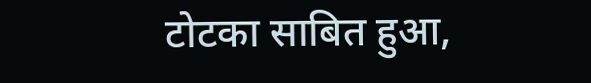टोटका साबित हुआ,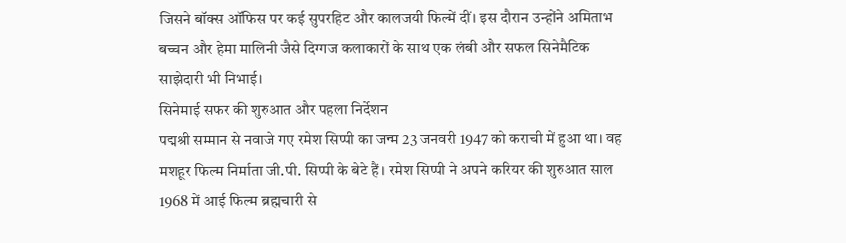जिसने बॉक्स ऑफिस पर कई सुपरहिट और कालजयी फिल्में दीं। इस दौरान उन्होंने अमिताभ बच्चन और हेमा मालिनी जैसे दिग्गज कलाकारों के साथ एक लंबी और सफल सिनेमैटिक साझेदारी भी निभाई।
सिनेमाई सफर की शुरुआत और पहला निर्देशन
पद्मश्री सम्मान से नवाजे गए रमेश सिप्पी का जन्म 23 जनवरी 1947 को कराची में हुआ था। वह मशहूर फिल्म निर्माता जी.पी. सिप्पी के बेटे हैं। रमेश सिप्पी ने अपने करियर की शुरुआत साल 1968 में आई फिल्म ब्रह्मचारी से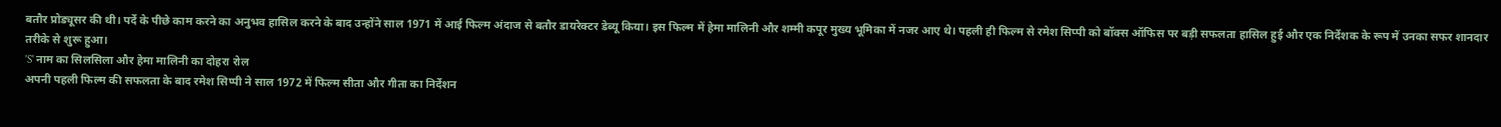बतौर प्रोड्यूसर की थी। पर्दे के पीछे काम करने का अनुभव हासिल करने के बाद उन्होंने साल 1971 में आई फिल्म अंदाज से बतौर डायरेक्टर डेब्यू किया। इस फिल्म में हेमा मालिनी और शम्मी कपूर मुख्य भूमिका में नजर आए थे। पहली ही फिल्म से रमेश सिप्पी को बॉक्स ऑफिस पर बड़ी सफलता हासिल हुई और एक निर्देशक के रूप में उनका सफर शानदार तरीके से शुरू हुआ।
'S' नाम का सिलसिला और हेमा मालिनी का दोहरा रोल
अपनी पहली फिल्म की सफलता के बाद रमेश सिप्पी ने साल 1972 में फिल्म सीता और गीता का निर्देशन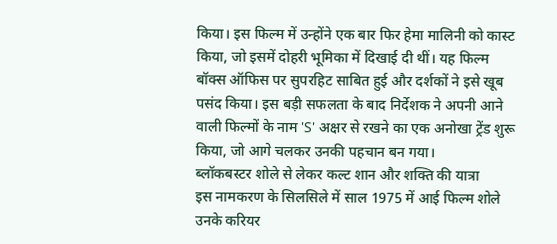किया। इस फिल्म में उन्होंने एक बार फिर हेमा मालिनी को कास्ट किया, जो इसमें दोहरी भूमिका में दिखाई दी थीं। यह फिल्म बॉक्स ऑफिस पर सुपरहिट साबित हुई और दर्शकों ने इसे खूब पसंद किया। इस बड़ी सफलता के बाद निर्देशक ने अपनी आने वाली फिल्मों के नाम 'S' अक्षर से रखने का एक अनोखा ट्रेंड शुरू किया, जो आगे चलकर उनकी पहचान बन गया।
ब्लॉकबस्टर शोले से लेकर कल्ट शान और शक्ति की यात्रा
इस नामकरण के सिलसिले में साल 1975 में आई फिल्म शोले उनके करियर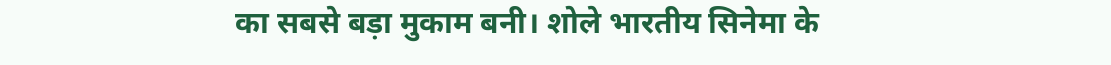का सबसे बड़ा मुकाम बनी। शोले भारतीय सिनेमा के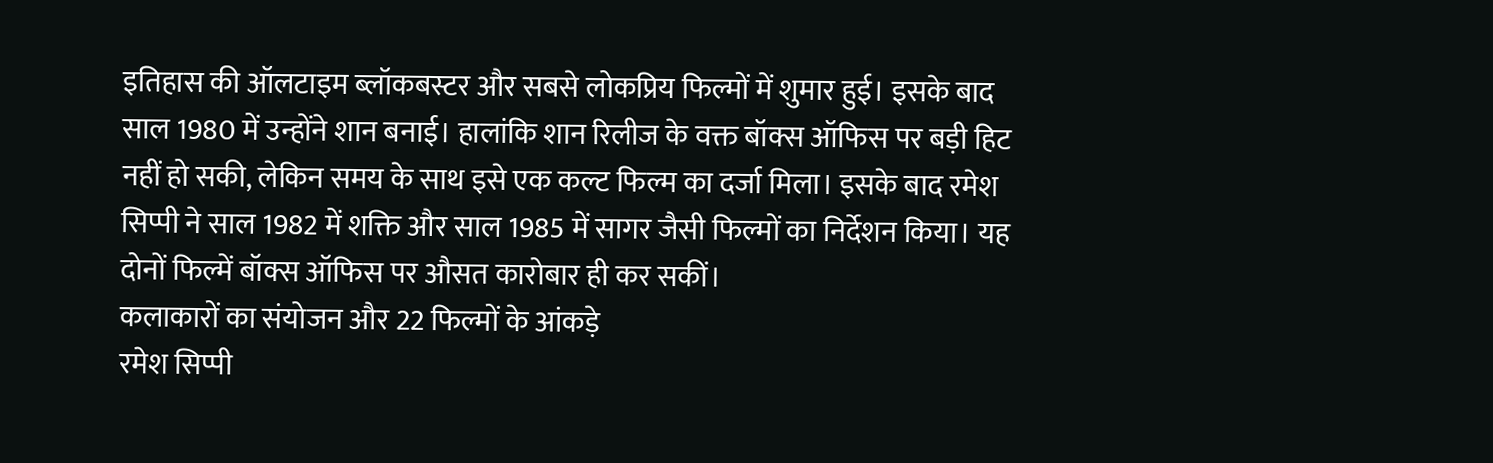इतिहास की ऑलटाइम ब्लॉकबस्टर और सबसे लोकप्रिय फिल्मों में शुमार हुई। इसके बाद साल 1980 में उन्होंने शान बनाई। हालांकि शान रिलीज के वक्त बॉक्स ऑफिस पर बड़ी हिट नहीं हो सकी, लेकिन समय के साथ इसे एक कल्ट फिल्म का दर्जा मिला। इसके बाद रमेश सिप्पी ने साल 1982 में शक्ति और साल 1985 में सागर जैसी फिल्मों का निर्देशन किया। यह दोनों फिल्में बॉक्स ऑफिस पर औसत कारोबार ही कर सकीं।
कलाकारों का संयोजन और 22 फिल्मों के आंकड़े
रमेश सिप्पी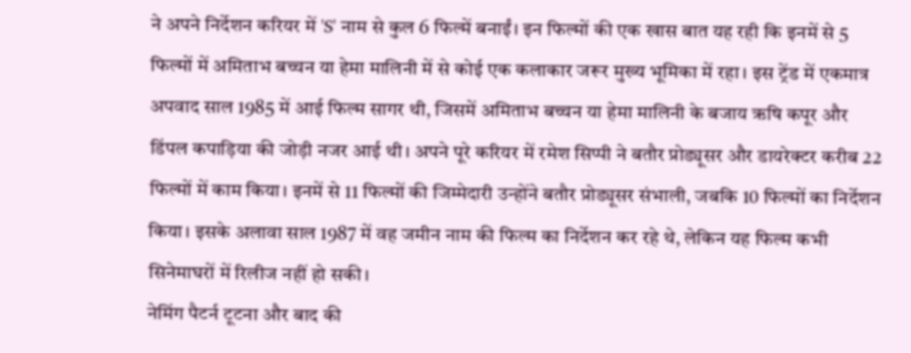ने अपने निर्देशन करियर में 'S' नाम से कुल 6 फिल्में बनाईं। इन फिल्मों की एक खास बात यह रही कि इनमें से 5 फिल्मों में अमिताभ बच्चन या हेमा मालिनी में से कोई एक कलाकार जरूर मुख्य भूमिका में रहा। इस ट्रेंड में एकमात्र अपवाद साल 1985 में आई फिल्म सागर थी, जिसमें अमिताभ बच्चन या हेमा मालिनी के बजाय ऋषि कपूर और डिंपल कपाड़िया की जोड़ी नजर आई थी। अपने पूरे करियर में रमेश सिप्पी ने बतौर प्रोड्यूसर और डायरेक्टर करीब 22 फिल्मों में काम किया। इनमें से 11 फिल्मों की जिम्मेदारी उन्होंने बतौर प्रोड्यूसर संभाली, जबकि 10 फिल्मों का निर्देशन किया। इसके अलावा साल 1987 में वह जमीन नाम की फिल्म का निर्देशन कर रहे थे, लेकिन यह फिल्म कभी सिनेमाघरों में रिलीज नहीं हो सकी।
नेमिंग पैटर्न टूटना और बाद की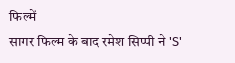फिल्में
सागर फिल्म के बाद रमेश सिप्पी ने 'S'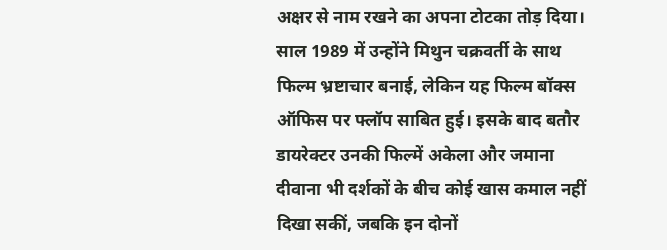अक्षर से नाम रखने का अपना टोटका तोड़ दिया। साल 1989 में उन्होंने मिथुन चक्रवर्ती के साथ फिल्म भ्रष्टाचार बनाई, लेकिन यह फिल्म बॉक्स ऑफिस पर फ्लॉप साबित हुई। इसके बाद बतौर डायरेक्टर उनकी फिल्में अकेला और जमाना दीवाना भी दर्शकों के बीच कोई खास कमाल नहीं दिखा सकीं, जबकि इन दोनों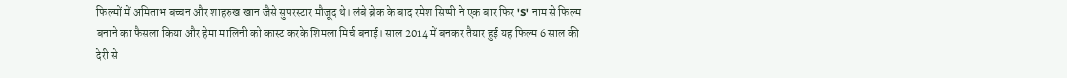फिल्मों में अमिताभ बच्चन और शाहरुख खान जैसे सुपरस्टार मौजूद थे। लंबे ब्रेक के बाद रमेश सिप्पी ने एक बार फिर 'S' नाम से फिल्म बनाने का फैसला किया और हेमा मालिनी को कास्ट करके शिमला मिर्च बनाई। साल 2014 में बनकर तैयार हुई यह फिल्म 6 साल की देरी से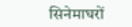सिनेमाघरों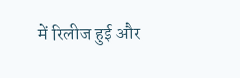में रिलीज हुई और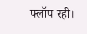फ्लॉप रही।